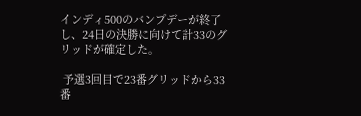インディ500のバンプデーが終了し、24日の決勝に向けて計33のグリッドが確定した。

 予選3回目で23番グリッドから33番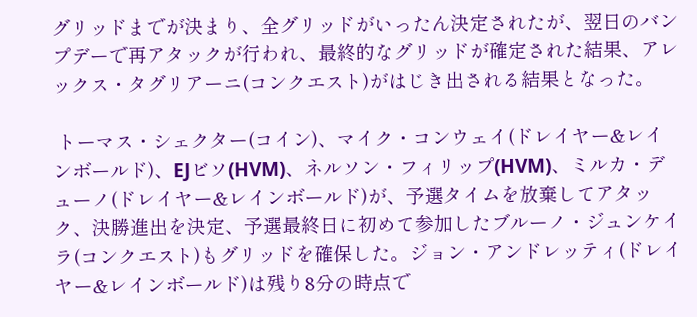グリッドまでが決まり、全グリッドがいったん決定されたが、翌日のバンプデーで再アタックが行われ、最終的なグリッドが確定された結果、アレックス・タグリアーニ(コンクエスト)がはじき出される結果となった。

 トーマス・シェクター(コイン)、マイク・コンウェイ(ドレイヤー&レインボールド)、EJビソ(HVM)、ネルソン・フィリップ(HVM)、ミルカ・デューノ(ドレイヤー&レインボールド)が、予選タイムを放棄してアタック、決勝進出を決定、予選最終日に初めて参加したブルーノ・ジュンケイラ(コンクエスト)もグリッドを確保した。ジョン・アンドレッティ(ドレイヤー&レインボールド)は残り8分の時点で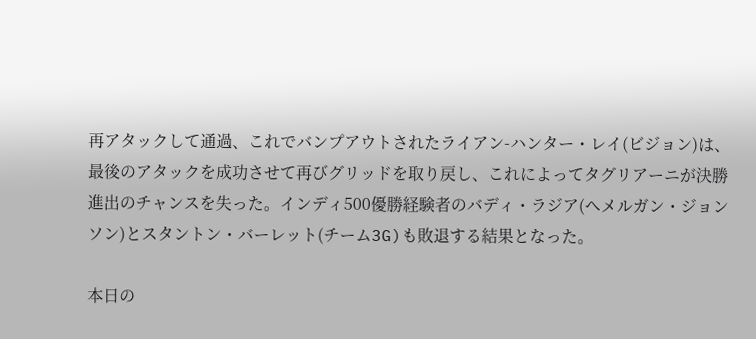再アタックして通過、これでバンプアウトされたライアン-ハンター・レイ(ビジョン)は、最後のアタックを成功させて再びグリッドを取り戻し、これによってタグリアーニが決勝進出のチャンスを失った。インディ500優勝経験者のバディ・ラジア(ヘメルガン・ジョンソン)とスタントン・バーレット(チーム3G)も敗退する結果となった。

本日の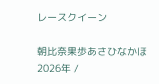レースクイーン

朝比奈果歩あさひなかほ
2026年 /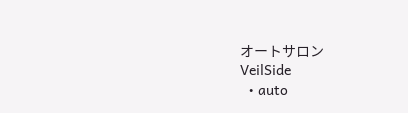オートサロン
VeilSide
  • auto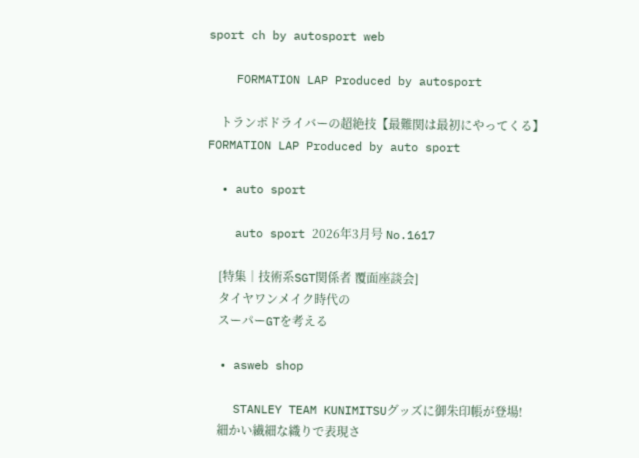sport ch by autosport web

    FORMATION LAP Produced by autosport

    トランポドライバーの超絶技【最難関は最初にやってくる】FORMATION LAP Produced by auto sport

  • auto sport

    auto sport 2026年3月号 No.1617

    [特集│技術系SGT関係者 覆面座談会]
    タイヤワンメイク時代の
    スーパーGTを考える

  • asweb shop

    STANLEY TEAM KUNIMITSUグッズに御朱印帳が登場!
    細かい繊細な織りで表現さ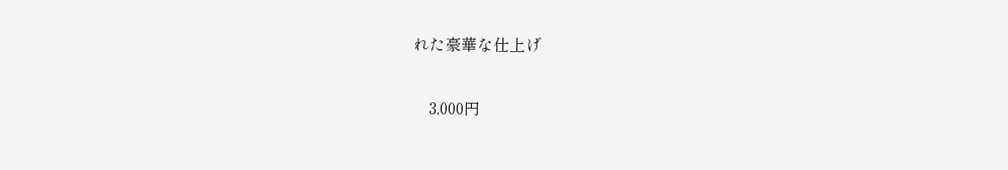れた豪華な仕上げ

    3,000円